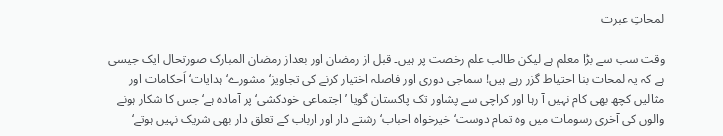لمحاتِ عبرت

وقت سب سے بڑا معلم ہے لیکن طالب علم رخصت پر ہیں۔ قبل از رمضان اور بعداز رمضان المبارک صورتحال ایک جیسی ہے کہ یہ لمحات بنا احتیاط گزر رہے ہیں! سماجی دوری اور فاصلہ اختیار کرنے کی تجاویز‘ مشورے‘ ہدایات‘ اَحکامات اور مثالیں کچھ بھی کام نہیں آ رہا اور کراچی سے پشاور تک پاکستان گویا ’اجتماعی خودکشی‘ پر آمادہ ہے‘ جس کا شکار ہونے والوں کی آخری رسومات میں وہ تمام دوست‘ خیرخواہ احباب‘ رشتے دار اور ارباب کے تعلق دار بھی شریک نہیں ہوتے‘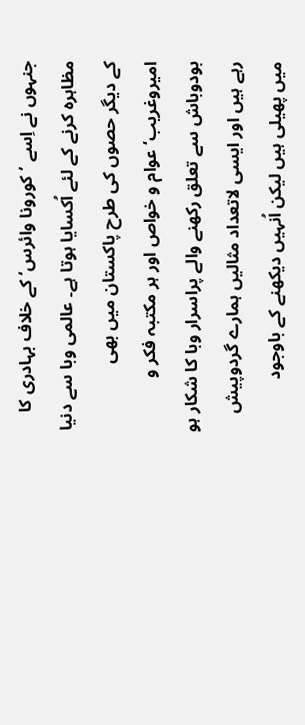جنہوں نے اِسے ’کورونا وائرس‘ کے خلاف بہادری کا مظاہرہ کرنے کے لئے اُکسایا ہوتا ہے۔ عالمی وبا سے دنیا کے دیگر حصوں کی طرح پاکستان میں بھی امیروغریب‘ عوام و خواص اور ہر مکتبہ فکر و بودوباش سے تعلق رکھنے والے پراسرار وبا کا شکار ہو رہے ہیں اور ایسی لاتعداد مثالیں ہمارے گردوپیش میں پھیلی ہیں لیکن اُنہیں دیکھنے کے باوجود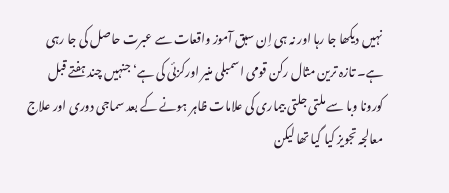نہیں دیکھا جا رہا اور نہ ہی اِن سبق آموز واقعات سے عبرت حاصل کی جا رہی ہے۔ تازہ ترین مثال رکن قومی اسمبلی منیر اورکزئی کی ہے‘ جنہیں چند ہفتے قبل کورونا وبا سے ملتی جلتی بیماری کی علامات ظاہر ہونے کے بعد سماجی دوری اور علاج معالجہ تجویز کیا گیا تھا لیکن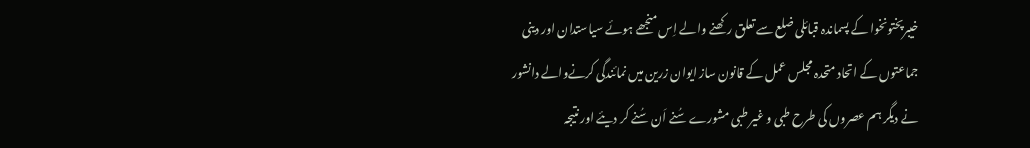خیبرپختونخوا کے پسماندہ قبائلی ضلع سے تعلق رکھنے والے اِس منجھے ہوئے سیاستدان اور دینی جماعتوں کے اتحاد متحدہ مجلس عمل کے قانون ساز ایوان زرین میں نمائندگی کرنےوالے دانشور نے دیگر ہم عصروں کی طرح طبی و غیر طبی مشورے سُنے اَن سُنے کر دیئے اور نتیجہ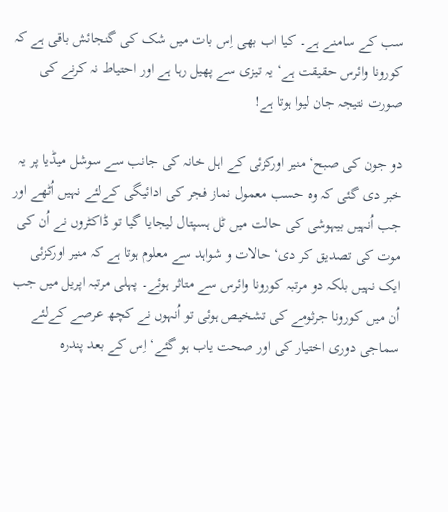سب کے سامنے ہے۔ کیا اب بھی اِس بات میں شک کی گنجائش باقی ہے کہ کورونا وائرس حقیقت ہے‘ یہ تیزی سے پھیل رہا ہے اور احتیاط نہ کرنے کی صورت نتیجہ جان لیوا ہوتا ہے!

دو جون کی صبح‘ منیر اورکزئی کے اہل خانہ کی جانب سے سوشل میڈیا پر یہ خبر دی گئی کہ وہ حسب معمول نماز فجر کی ادائیگی کےلئے نہیں اُٹھے اور جب اُنہیں بیہوشی کی حالت میں ٹل ہسپتال لیجایا گیا تو ڈاکٹروں نے اُن کی موت کی تصدیق کر دی‘ حالات و شواہد سے معلوم ہوتا ہے کہ منیر اورکزئی ایک نہیں بلکہ دو مرتبہ کورونا وائرس سے متاثر ہوئے۔ پہلی مرتبہ اپریل میں جب اُن میں کورونا جرثومے کی تشخیص ہوئی تو اُنہوں نے کچھ عرصے کےلئے سماجی دوری اختیار کی اور صحت یاب ہو گئے‘ اِس کے بعد پندرہ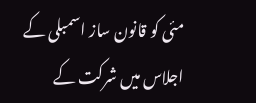مئی کو قانون ساز اسمبلی کے اجلاس میں شرکت کے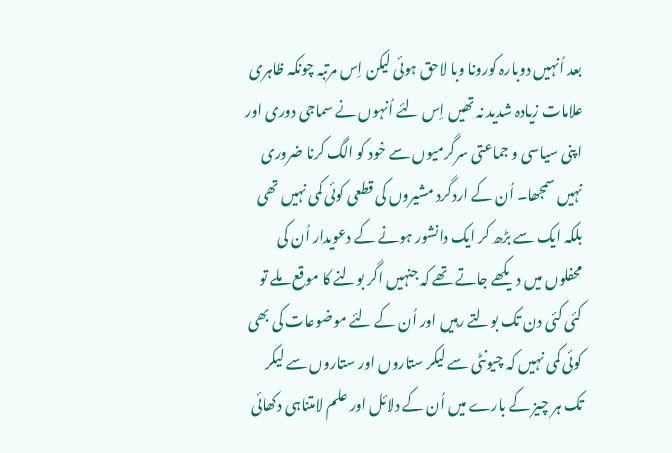بعد اُنہیں دوبارہ کورونا وبا لاحق ہوئی لیکن اِس مرتبہ چونکہ ظاہری علامات زیادہ شدید نہ تھیں اِس لئے اُنہوں نے سماجی دوری اور اپنی سیاسی و جماعتی سرگرمیوں سے خود کو الگ کرنا ضروری نہیں سمجھا۔ اُن کے اردگرد مشیروں کی قطعی کوئی کمی نہیں تھی بلکہ ایک سے بڑھ کر ایک دانشور ہونے کے دعویدار اُن کی محفلوں میں دیکھے جاتے تھے کہ جنہیں اگر بولنے کا موقع ملے تو کئی کئی دن تک بولتے رہیں اور اُن کے لئے موضوعات کی بھی کوئی کمی نہیں کہ چیونٹی سے لیکر ستاروں اور ستاروں سے لیکر تک ہر چیز کے بارے میں اُن کے دلائل اور علم لامتناہی دکھائی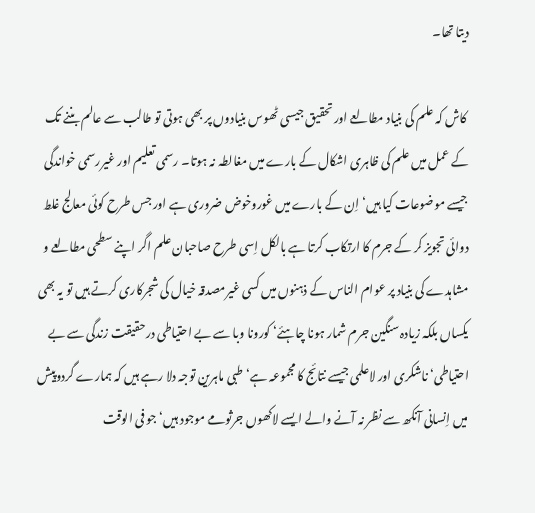دیتا تھا۔

 کاش کہ علم کی بنیاد مطالعے اور تحقیق جیسی ٹھوس بنیادوں پر بھی ہوتی تو طالب سے عالم بننے تک کے عمل میں علم کی ظاہری اشکال کے بارے میں مغالطہ نہ ہوتا۔ رسمی تعلیم اور غیررسمی خواندگی جیسے موضوعات کیا ہیں‘ اِن کے بارے میں غوروخوض ضروری ہے اور جس طرح کوئی معالج غلط دوائی تجویز کر کے جرم کا ارتکاب کرتا ہے بالکل اِسی طرح صاحبان علم اگر اپنے سطحی مطالعے و مشاہدے کی بنیاد پر عوام الناس کے ذہنوں میں کسی غیرمصدقہ خیال کی شجرکاری کرتے ہیں تو یہ بھی یکساں بلکہ زیادہ سنگین جرم شمار ہونا چاہئے‘ کورونا وبا سے بے احتیاطی درحقیقت زندگی سے بے احتیاطی‘ ناشکری اور لاعلمی جیسے نتائج کا مجموعہ ہے‘ طبی ماہرین توجہ دلا رہے ہیں کہ ہمارے گردوپیش میں اِنسانی آنکھ سے نظر نہ آنے والے ایسے لاکھوں جرثومے موجود ہیں‘ جو فی الوقت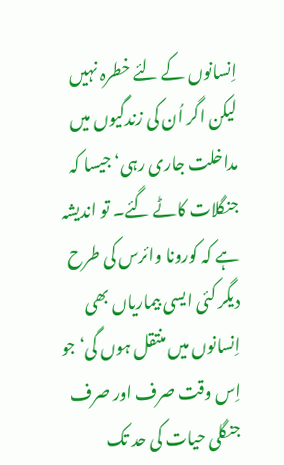اِنسانوں کے لئے خطرہ نہیں لیکن اگر اُن کی زندگیوں میں مداخلت جاری رہی‘ جیسا کہ جنگلات کاٹے گئے۔ تو اندیشہ ہے کہ کورونا وائرس کی طرح دیگر کئی ایسی بیماریاں بھی اِنسانوں میں منتقل ہوں گی‘ جو اِس وقت صرف اور صرف جنگلی حیات کی حد تک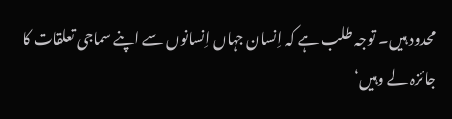محدود ہیں۔ توجہ طلب ہے کہ اِنسان جہاں اِنسانوں سے اپنے سماجی تعلقات کا جائزہ لے وہیں‘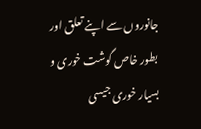جانوروں سے اپنے تعلق اور بطور خاص گوشت خوری و بسیار خوری جیسی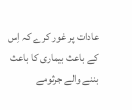عادات پر غور کرے کہ اِس کے باعث بیماری کا باعث بننے والے جرثومے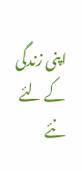اپنی زندگی کے لئے نئے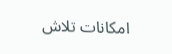امکانات تلاش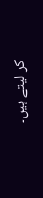کر لیتے ہیں۔